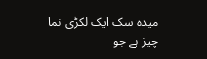میدہ سک ایک لکڑی نما چیز ہے جو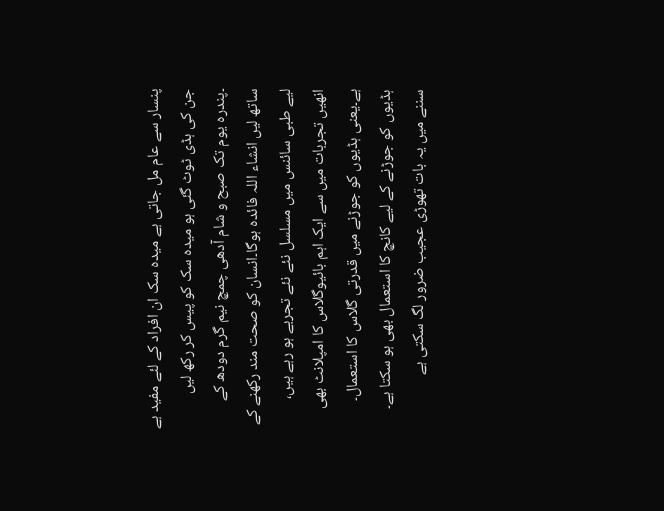پنسار سے عام مل جاتی ہے میدہ سک ان افراد کے لئے مفید ہے جن کی ہڈی ٹوٹ گئی ہو میدہ سک کو پیس کر رکھ لیں ۔پندرہ یوم تک صبح و شام آدھی چمچ نیم گرم دودھ کے ساتھ لیں انشاء اللہ فائدہ ہوگا۔انسان کو صحت مند رکھنے کے لیے طبی سائنس میں مسلسل نئے نئے تجربے ہو رہے ہیں، انھیں تجربات میں سے ایک اہم بائیوگلاس کا امپلانٹ بھی ہے۔یعنی ہڈیوں کو جوڑنے میں قدرتی گلاس کا استعمال۔ ہڈیوں کو جوڑنے کے لیے کانچ کا استعمال بھی ہو سکتا ہے۔ سننے میں یہ بات تھوڑی عجیب ضرور لگ سکتی ہے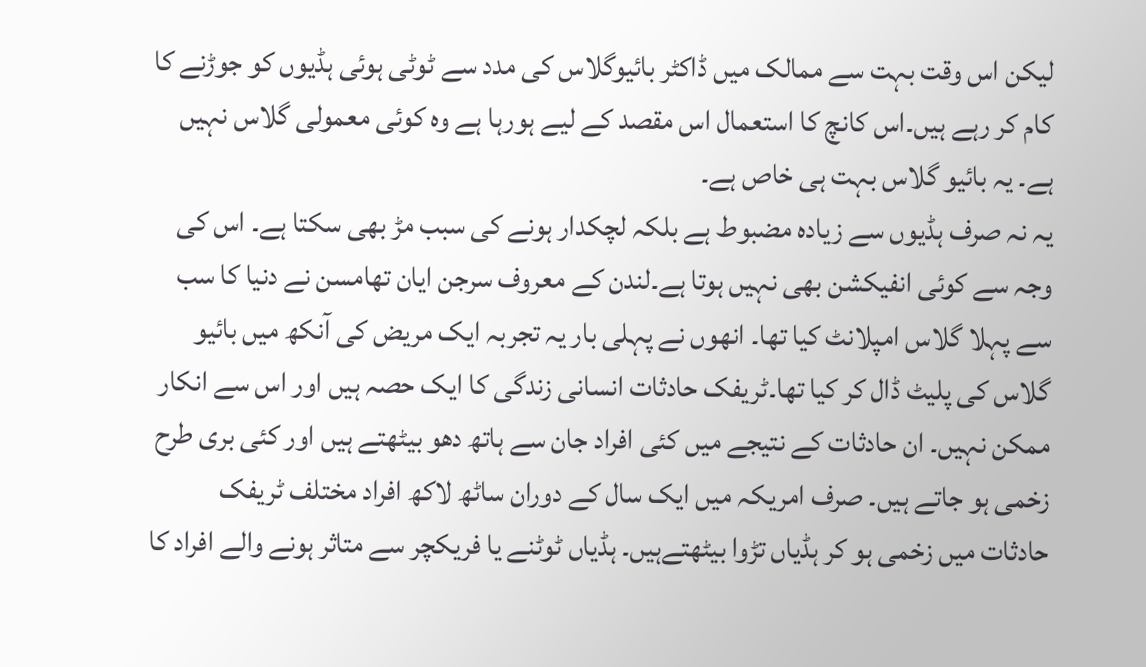لیکن اس وقت بہت سے ممالک میں ڈاکٹر بائيوگلاس کی مدد سے ٹوٹی ہوئی ہڈیوں کو جوڑنے کا کام کر رہے ہیں۔اس کانچ کا استعمال اس مقصد کے لیے ہورہا ہے وہ کوئی معمولی گلاس نہیں ہے۔ یہ بائیو گلاس بہت ہی خاص ہے۔
یہ نہ صرف ہڈیوں سے زیادہ مضبوط ہے بلکہ لچکدار ہونے کی سبب مڑ بھی سکتا ہے۔ اس کی وجہ سے کوئی انفیکشن بھی نہیں ہوتا ہے۔لندن کے معروف سرجن ایان تھامسن نے دنیا کا سب سے پہلا گلاس امپلانٹ کیا تھا۔ انھوں نے پہلی بار یہ تجربہ ایک مریض کی آنکھ میں بائیو گلاس کی پلیٹ ڈال کر کیا تھا۔ٹریفک حادثات انسانی زندگی کا ایک حصہ ہیں اور اس سے انکار ممکن نہیں۔ ان حادثات کے نتیجے میں کئی افراد جان سے ہاتھ دھو بیٹھتے ہیں اور کئی بری طرح زخمی ہو جاتے ہیں۔ صرف امریکہ میں ایک سال کے دوران ساٹھ لاکھ افراد مختلف ٹریفک حادثات میں زخمی ہو کر ہڈیاں تڑوا بیٹھتےہیں۔ ہڈیاں ٹوٹنے یا فریکچر سے متاثر ہونے والے افراد کا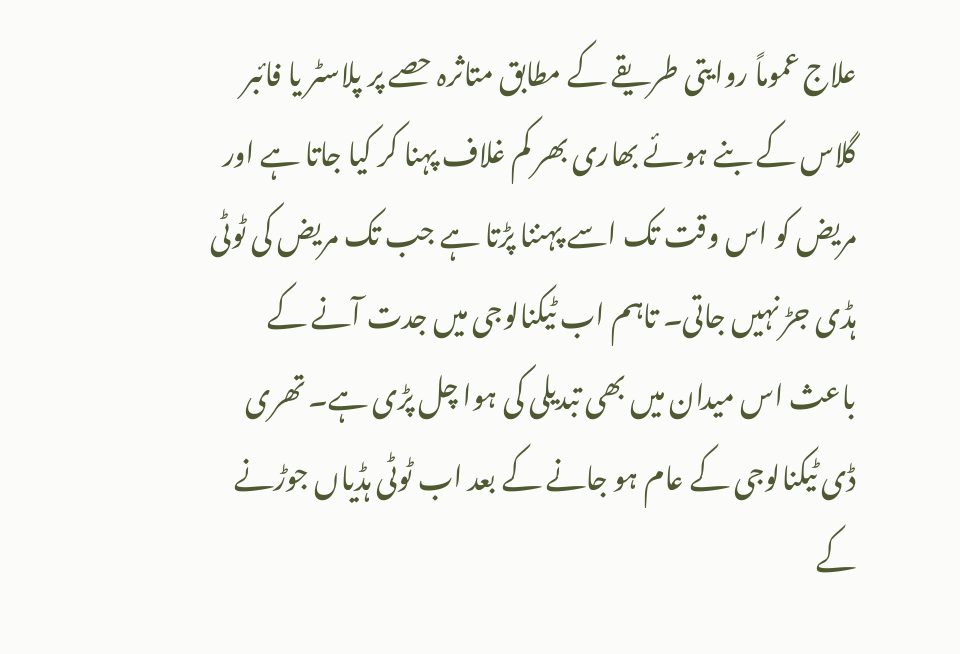علاج عموماً روایتی طریقے کے مطابق متاثرہ حصے پر پلاسٹر یا فائبر گلاس کے بنے ہوئے بھاری بھر کم غلاف پہنا کر کیا جاتا ہے اور مریض کو اس وقت تک اسے پہننا پڑتا ہے جب تک مریض کی ٹوٹی ہڈی جڑ نہیں جاتی۔ تاہم اب ٹیکنالوجی میں جدت آنے کے باعث اس میدان میں بھی تبدیلی کی ہوا چل پڑی ہے۔ تھری ڈی ٹیکنالوجی کے عام ہو جانے کے بعد اب ٹوٹی ہڈیاں جوڑنے کے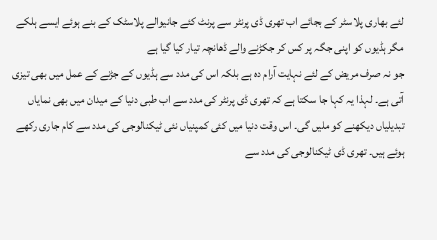لئے بھاری پلاسٹر کے بجائے اب تھری ڈی پرنٹر سے پرنٹ کئے جانیوالے پلاسٹک کے بنے ہوئے ایسے ہلکے مگر ہڈیوں کو اپنی جگہ پر کس کر جکڑنے والے ڈھانچہ تیار کیا گیا ہے
جو نہ صرف مریض کے لئے نہایت آرام دہ ہے بلکہ اس کی مدد سے ہڈیوں کے جڑنے کے عمل میں بھی تیزی آتی ہے۔ لہذا یہ کہا جا سکتا ہے کہ تھری ڈی پرنٹر کی مدد سے اب طبی دنیا کے میدان میں بھی نمایاں تبدیلیاں دیکھنے کو ملیں گی۔ اس وقت دنیا میں کئی کمپنیاں نئی ٹیکنالوجی کی مدد سے کام جاری رکھے ہوئے ہیں۔ تھری ڈی ٹیکنالوجی کی مدد سے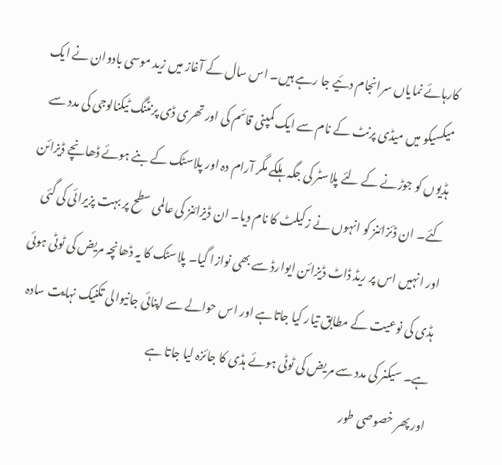کارہائے نمایاں سرانجام دئیے جا رہے ہیں۔ اس سال کے آغاز میں زید موسی بادوان نے ایک میکسیکو میں میڈی پرنٹ کے نام سے ایک کمپنی قائم کی اور تھری ڈی پرنٹنگ ٹیکنالوجی کی مدد سے ہڈیوں کو جوڑنے کے لئے پلاسٹر کی جگہ ہلکے مگر آرام دہ اور پلاسٹک کے بنے ہوئے ڈھانچے ڈیزائن کئے۔ ان ڈئزائنز کو انہوں نے زکیلٹ کا نام دیا۔ ان ڈیزائنز کی عالمی سطح پر بہت پزیرائی کی گئی اور انہیں اس پر ریڈ ڈاٹ ڈیزائن ایوارڈ سے بھی نوازا گیا۔ پلاسٹک کا یہ ڈھانچہ مریض کی ٹوٹی ہوئی ہڈی کی نوعیت کے مطابق تیار کیا جاتاہے اور اس حوالے سے اپنائی جانیوالی تکنیک نہایت سادہ ہے۔ سیکنر کی مدد سے مریض کی ٹوٹی ہوئے ہڈی کا جائزہ لیا جاتا ہے
اور پھر خصوصی طور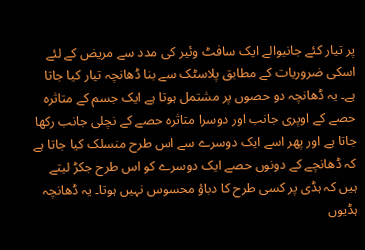پر تیار کئے جانیوالے ایک سافٹ وئیر کی مدد سے مریض کے لئے اسکی ضروریات کے مطابق پلاسٹک سے بنا ڈھانچہ تیار کیا جاتا ہے۔ یہ ڈھانچہ دو حصوں پر مشتمل ہوتا ہے ایک جسم کے متاثرہ حصے کے اوپری جانب اور دوسرا متاثرہ حصے کے نچلی جانب رکھا جاتا ہے اور پھر اسے ایک دوسرے سے اس طرح منسلک کیا جاتا ہے کہ ڈھانچے کے دونوں حصے ایک دوسرے کو اس طرح جکڑ لیتے ہیں کہ ہڈی پر کسی طرح کا دباؤ محسوس نہیں ہوتا۔ یہ ڈھانچہ ہڈیوں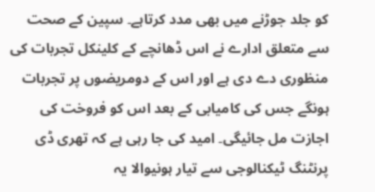کو جلد جوڑنے میں بھی مدد کرتاہے۔ سپین کے صحت سے متعلق ادارے نے اس ڈھانچے کے کلینکل تجربات کی منظوری دے دی ہے اور اس کے دومریضوں پر تجربات ہونگے جس کی کامیابی کے بعد اس کو فروخت کی اجازت مل جائیگی۔ امید کی جا رہی ہے کہ تھری ڈی پرنٹنگ ٹیکنالوجی سے تیار ہونیوالا یہ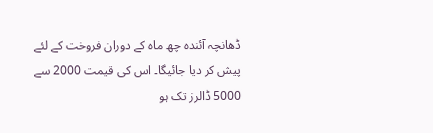ڈھانچہ آئندہ چھ ماہ کے دوران فروخت کے لئے پیش کر دیا جائیگا۔ اس کی قیمت 2000 سے 5000 ڈالرز تک ہو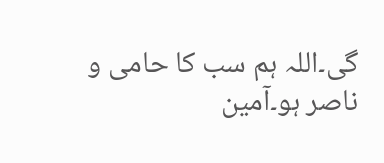گی۔اللہ ہم سب کا حامی و ناصر ہو۔آمین